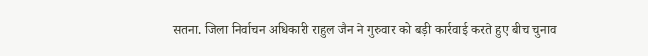सतना. जिला निर्वाचन अधिकारी राहुल जैन ने गुरुवार को बड़ी कार्रवाई करते हुए बीच चुनाव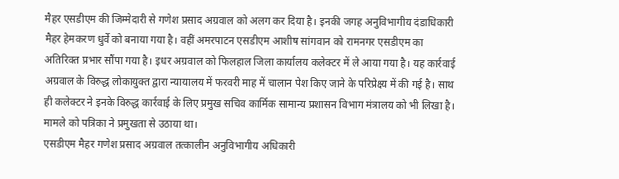मैहर एसडीएम की जिम्मेदारी से गणेश प्रसाद अग्रवाल को अलग कर दिया है। इनकी जगह अनुविभागीय दंडाधिकारी मैहर हेमकरण धुर्वे को बनाया गया है। वहीं अमरपाटन एसडीएम आशीष सांगवान को रामनगर एसडीएम का अतिरिक्त प्रभार सौंपा गया है। इधर अग्रवाल को फिलहाल जिला कार्यालय कलेक्टर में ले आया गया है। यह कार्रवाई अग्रवाल के विरुद्ध लोकायुक्त द्वारा न्यायालय में फरवरी माह में चालान पेश किए जाने के परिप्रेक्ष्य में की गई है। साथ ही कलेक्टर ने इनके विरुद्ध कार्रवाई के लिए प्रमुख सचिव कार्मिक सामान्य प्रशासन विभाग मंत्रालय को भी लिखा है। मामले को पत्रिका ने प्रमुखता से उठाया था।
एसडीएम मैहर गणेश प्रसाद अग्रवाल तत्कालीन अनुविभागीय अधिकारी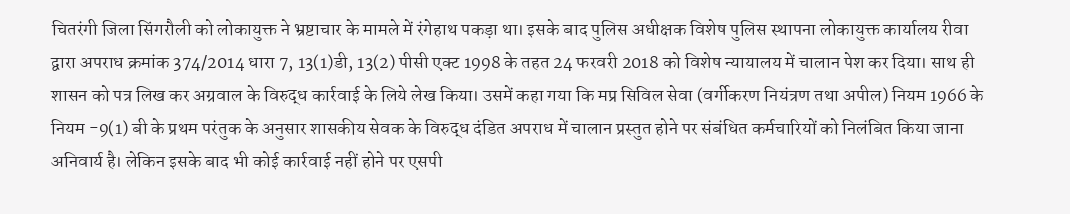चितरंगी जिला सिंगरौली को लोकायुक्त ने भ्रष्टाचार के मामले में रंगेहाथ पकड़ा था। इसके बाद पुलिस अधीक्षक विशेष पुलिस स्थापना लोकायुक्त कार्यालय रीवा द्वारा अपराध क्रमांक 374/2014 धारा 7, 13(1)डी, 13(2) पीसी एक्ट 1998 के तहत 24 फरवरी 2018 को विशेष न्यायालय में चालान पेश कर दिया। साथ ही शासन को पत्र लिख कर अग्रवाल के विरुद्ध कार्रवाई के लिये लेख किया। उसमें कहा गया कि मप्र सिविल सेवा (वर्गीकरण नियंत्रण तथा अपील) नियम 1966 के नियम -9(1) बी के प्रथम परंतुक के अनुसार शासकीय सेवक के विरुद्ध दंडित अपराध में चालान प्रस्तुत होने पर संबंधित कर्मचारियों को निलंबित किया जाना अनिवार्य है। लेकिन इसके बाद भी कोई कार्रवाई नहीं होने पर एसपी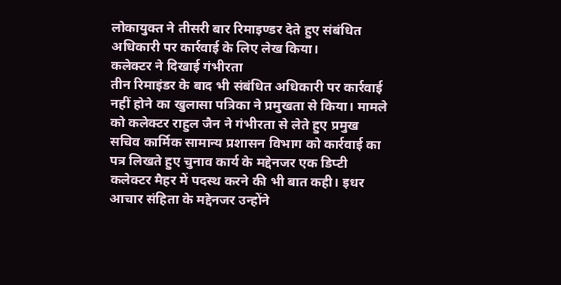लोकायुक्त ने तीसरी बार रिमाइण्डर देते हुए संबंधित अधिकारी पर कार्रवाई के लिए लेख किया।
कलेक्टर ने दिखाई गंभीरता
तीन रिमाइंडर के बाद भी संबंधित अधिकारी पर कार्रवाई नहीं होने का खुलासा पत्रिका ने प्रमुखता से किया। मामले को कलेक्टर राहुल जैन ने गंभीरता से लेते हुए प्रमुख सचिव कार्मिक सामान्य प्रशासन विभाग को कार्रवाई का पत्र लिखते हुए चुनाव कार्य के मद्देनजर एक डिप्टी कलेक्टर मैहर में पदस्थ करने की भी बात कही। इधर आचार संहिता के मद्देनजर उन्होंने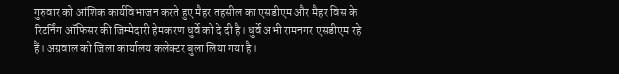गुरुवार को आंशिक कार्यविभाजन करते हुए मैहर तहसील का एसडीएम और मैहर विस के रिटर्निंग ऑफिसर की जिम्मेदारी हेमकरण धुर्वे को दे दी है। धुर्वे अभी रामनगर एसडीएम रहे हैं। अग्रवाल को जिला कार्यालय कलेक्टर बुला लिया गया है।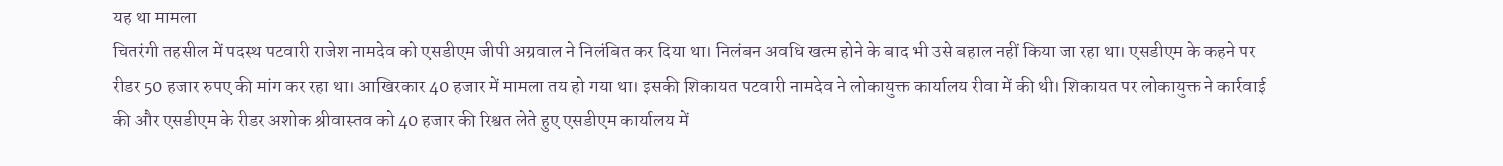यह था मामला
चितरंगी तहसील में पदस्थ पटवारी राजेश नामदेव को एसडीएम जीपी अग्रवाल ने निलंबित कर दिया था। निलंबन अवधि खत्म होने के बाद भी उसे बहाल नहीं किया जा रहा था। एसडीएम के कहने पर रीडर 50 हजार रुपए की मांग कर रहा था। आखिरकार 40 हजार में मामला तय हो गया था। इसकी शिकायत पटवारी नामदेव ने लोकायुक्त कार्यालय रीवा में की थी। शिकायत पर लोकायुक्त ने कार्रवाई की और एसडीएम के रीडर अशोक श्रीवास्तव को 40 हजार की रिश्वत लेते हुए एसडीएम कार्यालय में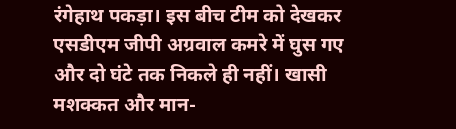रंगेहाथ पकड़ा। इस बीच टीम को देखकर एसडीएम जीपी अग्रवाल कमरे में घुस गए और दो घंटे तक निकले ही नहीं। खासी मशक्कत और मान-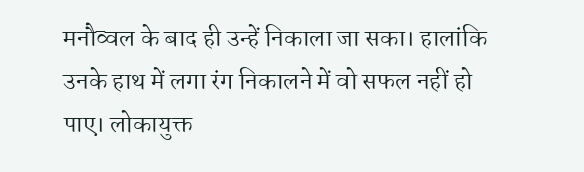मनौव्वल के बाद ही उन्हें निकाला जा सका। हालांकि उनके हाथ में लगा रंग निकालने में वो सफल नहीं हो पाए। लोकायुक्त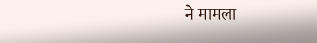ने मामला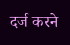दर्ज करने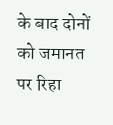के बाद दोनों को जमानत पर रिहा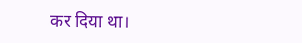कर दिया था।